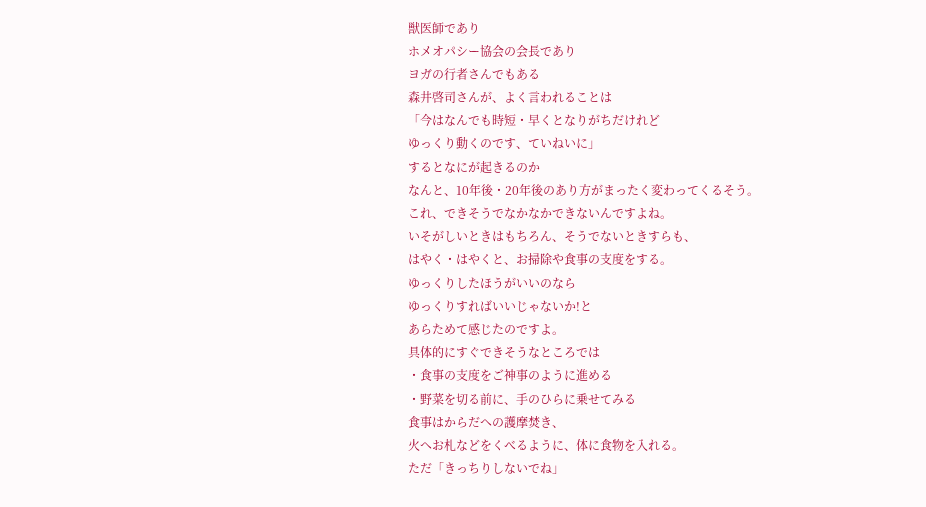獣医師であり
ホメオパシー協会の会長であり
ヨガの行者さんでもある
森井啓司さんが、よく言われることは
「今はなんでも時短・早くとなりがちだけれど
ゆっくり動くのです、ていねいに」
するとなにが起きるのか
なんと、10年後・20年後のあり方がまったく変わってくるそう。
これ、できそうでなかなかできないんですよね。
いそがしいときはもちろん、そうでないときすらも、
はやく・はやくと、お掃除や食事の支度をする。
ゆっくりしたほうがいいのなら
ゆっくりすればいいじゃないか!と
あらためて感じたのですよ。
具体的にすぐできそうなところでは
・食事の支度をご神事のように進める
・野菜を切る前に、手のひらに乗せてみる
食事はからだへの護摩焚き、
火へお札などをくべるように、体に食物を入れる。
ただ「きっちりしないでね」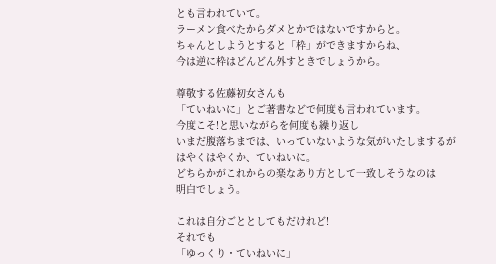とも言われていて。
ラーメン食べたからダメとかではないですからと。
ちゃんとしようとすると「枠」ができますからね、
今は逆に枠はどんどん外すときでしょうから。

尊敬する佐藤初女さんも
「ていねいに」とご著書などで何度も言われています。
今度こそ!と思いながらを何度も繰り返し
いまだ腹落ちまでは、いっていないような気がいたしまするが
はやくはやくか、ていねいに。
どちらかがこれからの楽なあり方として一致しそうなのは
明白でしょう。

これは自分ごととしてもだけれど!
それでも
「ゆっくり・ていねいに」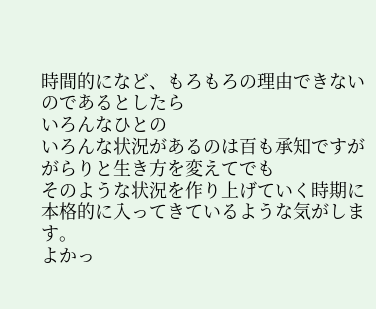時間的になど、もろもろの理由できないのであるとしたら
いろんなひとの
いろんな状況があるのは百も承知ですが
がらりと生き方を変えてでも
そのような状況を作り上げていく時期に
本格的に入ってきているような気がします。
よかっ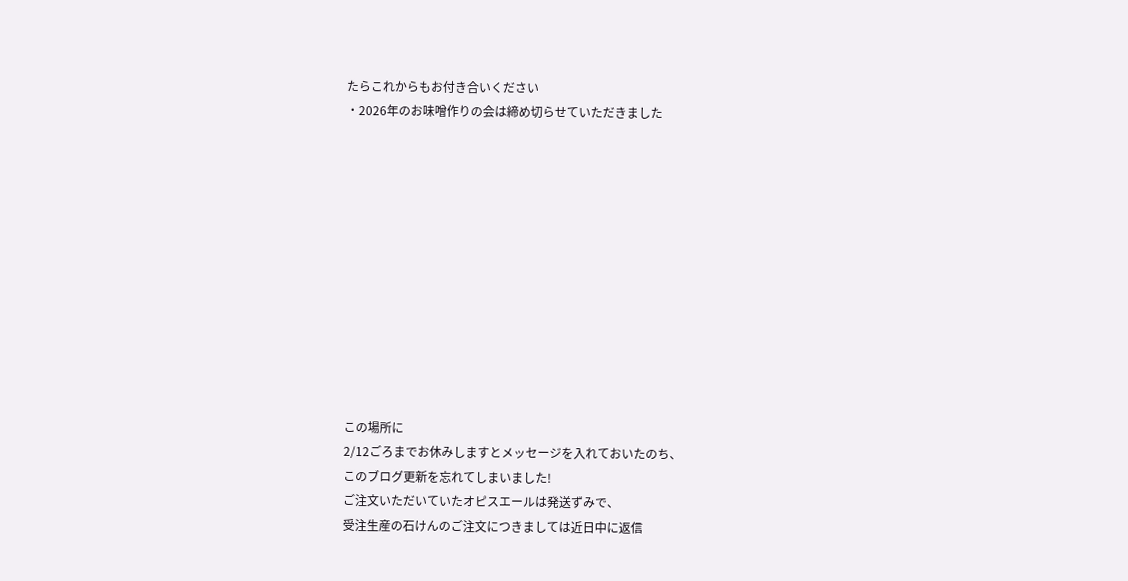たらこれからもお付き合いください
・2026年のお味噌作りの会は締め切らせていただきました












この場所に
2/12ごろまでお休みしますとメッセージを入れておいたのち、
このブログ更新を忘れてしまいました!
ご注文いただいていたオピスエールは発送ずみで、
受注生産の石けんのご注文につきましては近日中に返信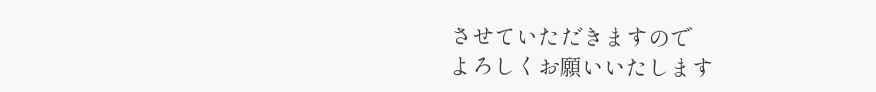させていただきますので
よろしくお願いいたします